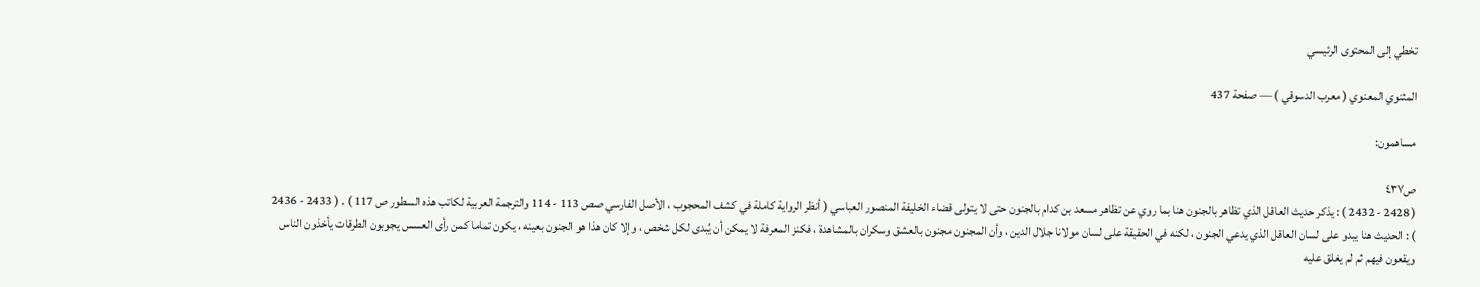تخطي إلى المحتوى الرئيسي

المثنوي المعنوي ( معرب الدسوقي ) — صفحة 437

مساهمون:

ص٤٣٧
( 2428 - 2432 ) : يذكر حديث العاقل الذي تظاهر بالجنون هنا بما روي عن تظاهر مسعد بن كدام بالجنون حتى لا يتولى قضاء الخليفة المنصور العباسي ( أنظر الرواية كاملة في كشف المحجوب ، الأصل الفارسي صص 113 - 114 والترجمة العربية لكاتب هذه السطور ص 117 ) . ( 2433 - 2436 ) : الحديث هنا يبدو على لسان العاقل الذي يدعي الجنون ، لكنه في الحقيقة على لسان مولانا جلال الدين ، وأن المجنون مجنون بالعشق وسكران بالمشاهدة ، فكنز المعرفة لا يمكن أن يُبدى لكل شخص ، وإلا كان هذا هو الجنون بعينه ، يكون تماما كمن رأى العسس يجوبون الطرقات يأخذون الناس ويقعون فيهم ثم لم يغلق عليه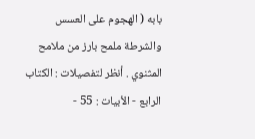بابه ( الهجوم على العسس والشرطة ملمح بارز من ملامح المثنوي . أنظر لتفصيلات : الكتاب الرابع - الأبيات : 55 -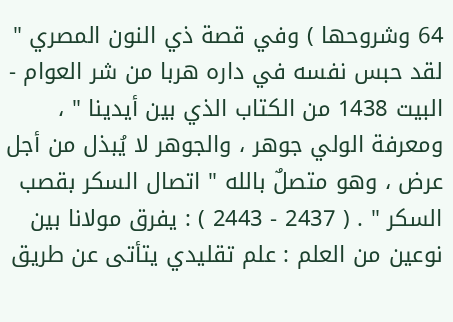64 وشروحها ) وفي قصة ذي النون المصري " لقد حبس نفسه في داره هربا من شر العوام - البيت 1438 من الكتاب الذي بين أيدينا " ، ومعرفة الولي جوهر ، والجوهر لا يُبذل من أجل عرض ، وهو متصلٌ بالله " اتصال السكر بقصب السكر " . ( 2437 - 2443 ) : يفرق مولانا بين نوعين من العلم : علم تقليدي يتأتى عن طريق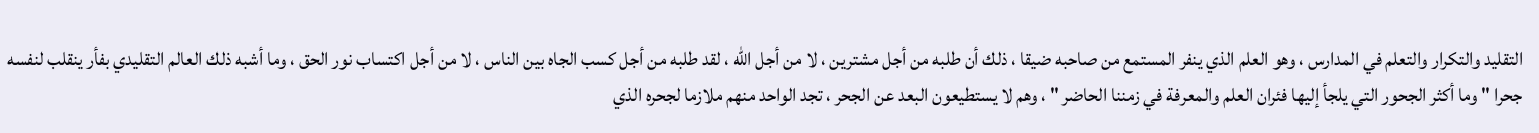التقليد والتكرار والتعلم في المدارس ، وهو العلم الذي ينفر المستمع من صاحبه ضيقا ، ذلك أن طلبه من أجل مشترين ، لا من أجل الله ، لقد طلبه من أجل كسب الجاه بين الناس ، لا من أجل اكتساب نور الحق ، وما أشبه ذلك العالم التقليدي بفأر ينقلب لنفسه جحرا " وما أكثر الجحور التي يلجأ إليها فئران العلم والمعرفة في زمننا الحاضر " ، وهم لا يستطيعون البعد عن الجحر ، تجد الواحد منهم ملازما لجحره الذي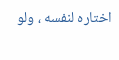اختاره لنفسه ، ولو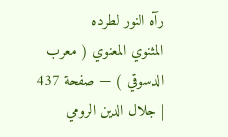رآه النور لطرده
المثنوي المعنوي ( معرب الدسوقي ) — صفحة 437 | جلال الدين الرومي